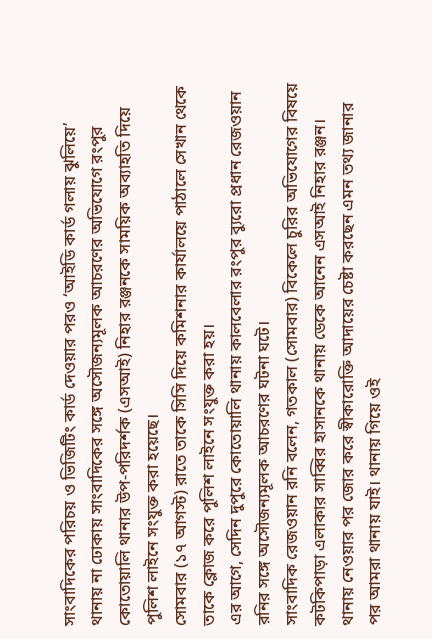সাংবাদিকের পরিচয় ও ভিজিটিং কার্ড দেওয়ার পরও ‘আইডি কার্ড গলায় ঝুলিয়ে’ থানায় না ঢোকায় সাংবাদিকের সঙ্গে অসৌজন্যমূলক আচরণের অভিযোগে রংপুর কোতোয়ালি থানার উপ-পরিদর্শক (এসআই) নিহার রঞ্জনকে সাময়িক অব্যাহতি দিয়ে পুলিশ লাইনে সংযুক্ত করা হয়েছে।
সোমবার (১৭ আগস্ট) রাতে তাকে সিসি দিয়ে কমিশনার কার্যালয়ে পাঠালে সেখান থেকে তাকে ক্লোজ করে পুলিশ লাইনে সংযুক্ত করা হয়।
এর আগে, সেদিন দুপুরে কোতোয়ালি থানায় কালবেলার রংপুর ব্যুরো প্রধান রেজওয়ান রনির সঙ্গে অসৌজন্যমূলক আচরণের ঘটনা ঘটে।
সাংবাদিক রেজওয়ান রনি বলেন, গতকাল (সোমবার) বিকেলে চুরির অভিযোগের বিষয়ে কটকিপাড়া এলাকার সাব্বির হাসানকে থানায় ডেকে আনেন এসআই নিহার রঞ্জন। থানায় নেওয়ার পর জোর করে স্বীকারোক্তি আদায়ের চেষ্টা করছেন এমন তথ্য জানার পর আমরা থানায় যাই। থানায় গিয়ে ওই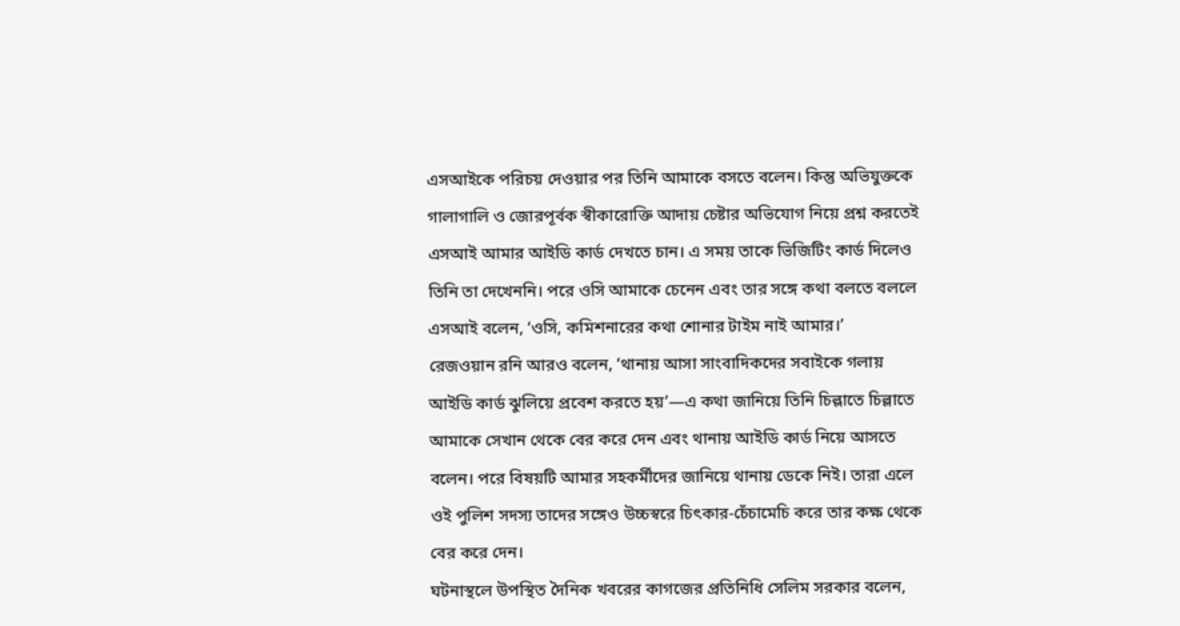এসআইকে পরিচয় দেওয়ার পর তিনি আমাকে বসতে বলেন। কিন্তু অভিযুক্তকে গালাগালি ও জোরপূর্বক স্বীকারোক্তি আদায় চেষ্টার অভিযোগ নিয়ে প্রশ্ন করতেই এসআই আমার আইডি কার্ড দেখতে চান। এ সময় তাকে ভিজিটিং কার্ড দিলেও তিনি তা দেখেননি। পরে ওসি আমাকে চেনেন এবং তার সঙ্গে কথা বলতে বললে এসআই বলেন, ‘ওসি, কমিশনারের কথা শোনার টাইম নাই আমার।’
রেজওয়ান রনি আরও বলেন, ‘থানায় আসা সাংবাদিকদের সবাইকে গলায় আইডি কার্ড ঝুলিয়ে প্রবেশ করতে হয়’—এ কথা জানিয়ে তিনি চিল্লাতে চিল্লাতে আমাকে সেখান থেকে বের করে দেন এবং থানায় আইডি কার্ড নিয়ে আসতে বলেন। পরে বিষয়টি আমার সহকর্মীদের জানিয়ে থানায় ডেকে নিই। তারা এলে ওই পুলিশ সদস্য তাদের সঙ্গেও উচ্চস্বরে চিৎকার-চেঁচামেচি করে তার কক্ষ থেকে বের করে দেন।
ঘটনাস্থলে উপস্থিত দৈনিক খবরের কাগজের প্রতিনিধি সেলিম সরকার বলেন,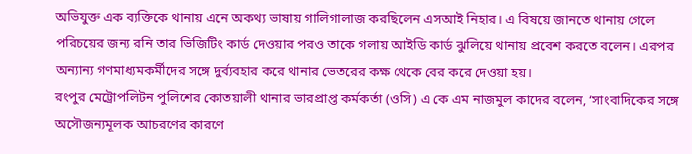অভিযুক্ত এক ব্যক্তিকে থানায় এনে অকথ্য ভাষায় গালিগালাজ করছিলেন এসআই নিহার। এ বিষয়ে জানতে থানায় গেলে পরিচয়ের জন্য রনি তার ভিজিটিং কার্ড দেওয়ার পরও তাকে গলায় আইডি কার্ড ঝুলিয়ে থানায় প্রবেশ করতে বলেন। এরপর অন্যান্য গণমাধ্যমকর্মীদের সঙ্গে দুর্ব্যবহার করে থানার ভেতরের কক্ষ থেকে বের করে দেওয়া হয়।
রংপুর মেট্রোপলিটন পুলিশের কোতয়ালী থানার ভারপ্রাপ্ত কর্মকর্তা (ওসি) এ কে এম নাজমুল কাদের বলেন, ‘সাংবাদিকের সঙ্গে অসৌজন্যমূলক আচরণের কারণে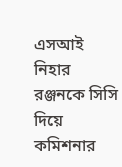এসআই নিহার রঞ্জনকে সিসি দিয়ে কমিশনার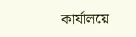কার্যালয়ে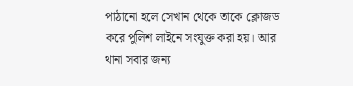পাঠানো হলে সেখান থেকে তাকে ক্লোজড করে পুলিশ লাইনে সংযুক্ত করা হয়। আর থানা সবার জন্য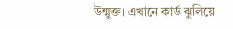উন্মুক্ত। এখানে কার্ড ঝুলিয়ে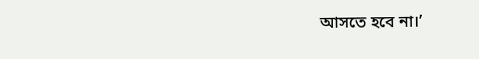আসতে হবে না।’